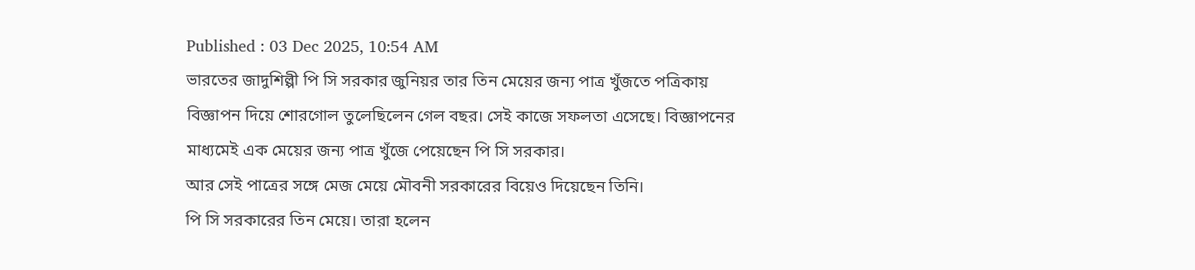Published : 03 Dec 2025, 10:54 AM
ভারতের জাদুশিল্পী পি সি সরকার জুনিয়র তার তিন মেয়ের জন্য পাত্র খুঁজতে পত্রিকায় বিজ্ঞাপন দিয়ে শোরগোল তুলেছিলেন গেল বছর। সেই কাজে সফলতা এসেছে। বিজ্ঞাপনের মাধ্যমেই এক মেয়ের জন্য পাত্র খুঁজে পেয়েছেন পি সি সরকার।
আর সেই পাত্রের সঙ্গে মেজ মেয়ে মৌবনী সরকারের বিয়েও দিয়েছেন তিনি।
পি সি সরকারের তিন মেয়ে। তারা হলেন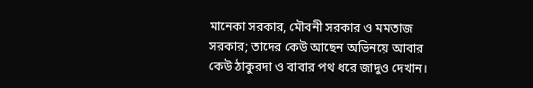মানেকা সরকার, মৌবনী সরকার ও মমতাজ সরকার; তাদের কেউ আছেন অভিনয়ে আবার কেউ ঠাকুরদা ও বাবার পথ ধরে জাদুও দেখান।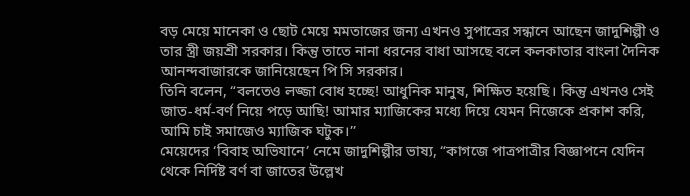বড় মেয়ে মানেকা ও ছোট মেয়ে মমতাজের জন্য এখনও সুপাত্রের সন্ধানে আছেন জাদুশিল্পী ও তার স্ত্রী জয়শ্রী সরকার। কিন্তু তাতে নানা ধরনের বাধা আসছে বলে কলকাতার বাংলা দৈনিক আনন্দবাজারকে জানিয়েছেন পি সি সরকার।
তিনি বলেন, “বলতেও লজ্জা বোধ হচ্ছে! আধুনিক মানুষ, শিক্ষিত হয়েছি। কিন্তু এখনও সেই জাত-ধর্ম-বর্ণ নিয়ে পড়ে আছি! আমার ম্যাজিকের মধ্যে দিয়ে যেমন নিজেকে প্রকাশ করি, আমি চাই সমাজেও ম্যাজিক ঘটুক।’’
মেয়েদের ‘বিবাহ অভিযানে’ নেমে জাদুশিল্পীর ভাষ্য, “কাগজে পাত্রপাত্রীর বিজ্ঞাপনে যেদিন থেকে নির্দিষ্ট বর্ণ বা জাতের উল্লেখ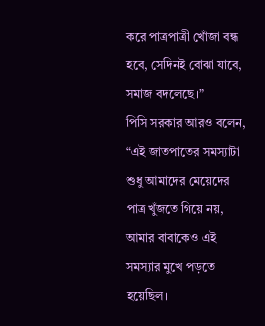করে পাত্রপাত্রী খোঁজা বন্ধ হবে, সেদিনই বোঝা যাবে, সমাজ বদলেছে।”
পিসি সরকার আরও বলেন, “এই জাতপাতের সমস্যাটা শুধু আমাদের মেয়েদের পাত্র খুঁজতে গিয়ে নয়, আমার বাবাকেও এই সমস্যার মুখে পড়তে হয়েছিল।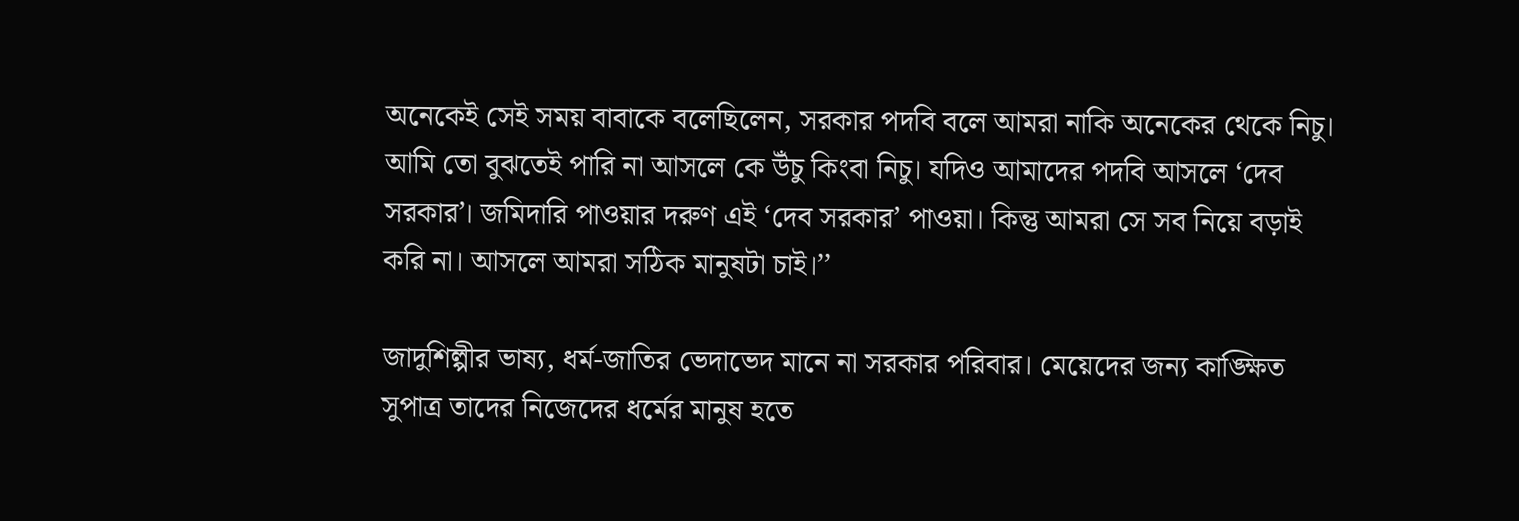অনেকেই সেই সময় বাবাকে বলেছিলেন, সরকার পদবি বলে আমরা নাকি অনেকের থেকে নিচু। আমি তো বুঝতেই পারি না আসলে কে উঁচু কিংবা নিচু। যদিও আমাদের পদবি আসলে ‘দেব সরকার’। জমিদারি পাওয়ার দরুণ এই ‘দেব সরকার’ পাওয়া। কিন্তু আমরা সে সব নিয়ে বড়াই করি না। আসলে আমরা সঠিক মানুষটা চাই।’’

জাদুশিল্পীর ভাষ্য, ধর্ম-জাতির ভেদাভেদ মানে না সরকার পরিবার। মেয়েদের জন্য কাঙ্ক্ষিত সুপাত্র তাদের নিজেদের ধর্মের মানুষ হতে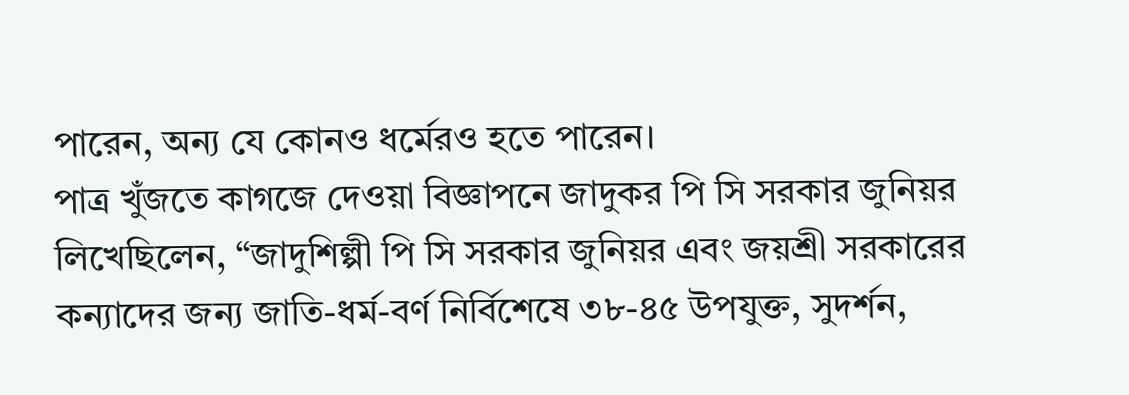পারেন, অন্য যে কোনও ধর্মেরও হতে পারেন।
পাত্র খুঁজতে কাগজে দেওয়া বিজ্ঞাপনে জাদুকর পি সি সরকার জুনিয়র লিখেছিলেন, “জাদুশিল্পী পি সি সরকার জুনিয়র এবং জয়শ্রী সরকারের কন্যাদের জন্য জাতি-ধর্ম-বর্ণ নির্বিশেষে ৩৮-৪৫ উপযুক্ত, সুদর্শন,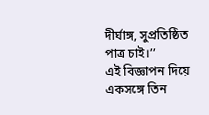দীর্ঘাঙ্গ, সুপ্রতিষ্ঠিত পাত্র চাই।’’
এই বিজ্ঞাপন দিয়ে একসঙ্গে তিন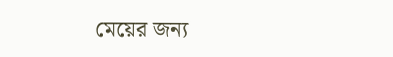মেয়ের জন্য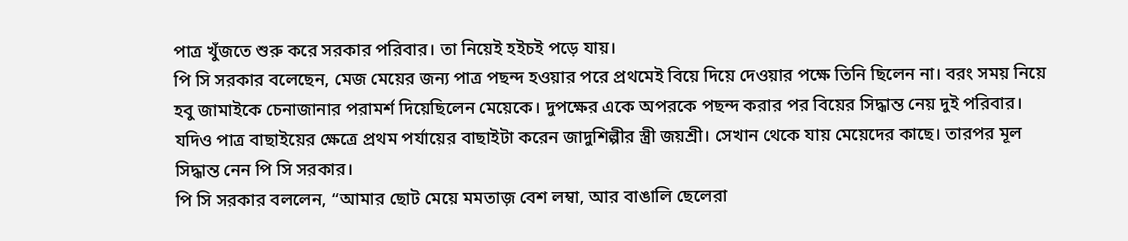পাত্র খুঁজতে শুরু করে সরকার পরিবার। তা নিয়েই হইচই পড়ে যায়।
পি সি সরকার বলেছেন, মেজ মেয়ের জন্য পাত্র পছন্দ হওয়ার পরে প্রথমেই বিয়ে দিয়ে দেওয়ার পক্ষে তিনি ছিলেন না। বরং সময় নিয়ে হবু জামাইকে চেনাজানার পরামর্শ দিয়েছিলেন মেয়েকে। দুপক্ষের একে অপরকে পছন্দ করার পর বিয়ের সিদ্ধান্ত নেয় দুই পরিবার।
যদিও পাত্র বাছাইয়ের ক্ষেত্রে প্রথম পর্যায়ের বাছাইটা করেন জাদুশিল্পীর স্ত্রী জয়শ্রী। সেখান থেকে যায় মেয়েদের কাছে। তারপর মূল সিদ্ধান্ত নেন পি সি সরকার।
পি সি সরকার বললেন, “আমার ছোট মেয়ে মমতাজ় বেশ লম্বা, আর বাঙালি ছেলেরা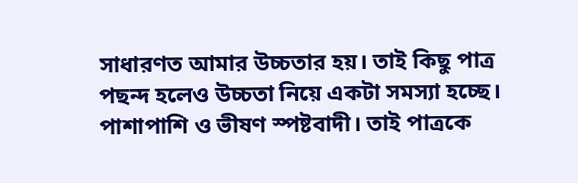সাধারণত আমার উচ্চতার হয়। তাই কিছু পাত্র পছন্দ হলেও উচ্চতা নিয়ে একটা সমস্যা হচ্ছে। পাশাপাশি ও ভীষণ স্পষ্টবাদী। তাই পাত্রকে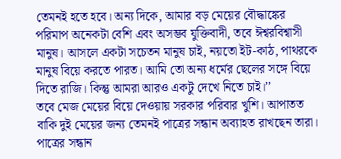তেমনই হতে হবে। অন্য দিকে, আমার বড় মেয়ের বৌদ্ধাঙ্কের পরিমাপ অনেকটা বেশি এবং অসম্ভব যুক্তিবাদী, তবে ঈশ্বরবিশ্বাসী মানুষ। আসলে একটা সচেতন মানুষ চাই, নয়তো ইট-কাঠ, পাথরকে মানুষ বিয়ে করতে পারত। আমি তো অন্য ধর্মের ছেলের সঙ্গে বিয়ে দিতে রাজি। কিন্তু আমরা আরও একটু দেখে নিতে চাই।’’
তবে মেজ মেয়ের বিয়ে দেওয়ায় সরকার পরিবার খুশি। আপাতত বাকি দুই মেয়ের জন্য তেমনই পাত্রের সন্ধান অব্যাহত রাখছেন তারা। পাত্রের সন্ধান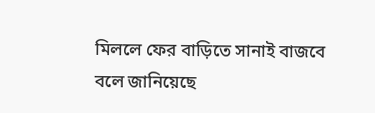মিললে ফের বাড়িতে সানাই বাজবে বলে জানিয়েছে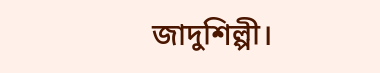জাদুশিল্পী।